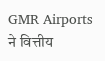GMR Airports ने वित्तीय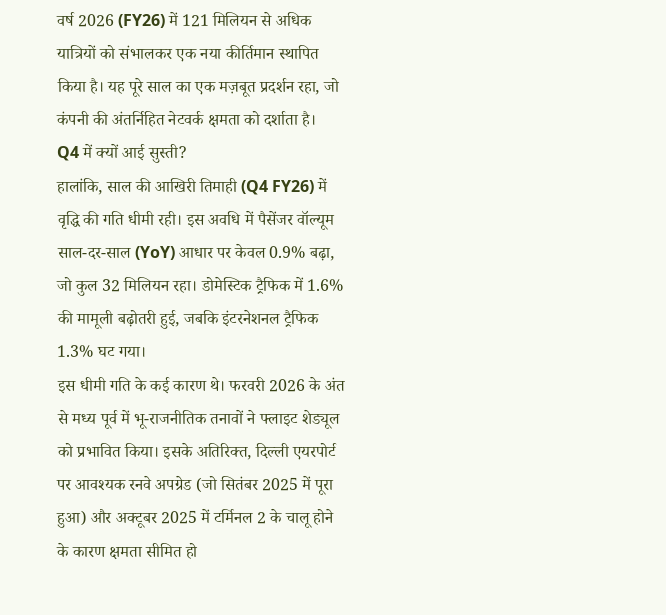वर्ष 2026 (FY26) में 121 मिलियन से अधिक यात्रियों को संभालकर एक नया कीर्तिमान स्थापित किया है। यह पूरे साल का एक मज़बूत प्रदर्शन रहा, जो कंपनी की अंतर्निहित नेटवर्क क्षमता को दर्शाता है।
Q4 में क्यों आई सुस्ती?
हालांकि, साल की आखिरी तिमाही (Q4 FY26) में वृद्धि की गति धीमी रही। इस अवधि में पैसेंजर वॉल्यूम साल-दर-साल (YoY) आधार पर केवल 0.9% बढ़ा, जो कुल 32 मिलियन रहा। डोमेस्टिक ट्रैफिक में 1.6% की मामूली बढ़ोतरी हुई, जबकि इंटरनेशनल ट्रैफिक 1.3% घट गया।
इस धीमी गति के कई कारण थे। फरवरी 2026 के अंत से मध्य पूर्व में भू-राजनीतिक तनावों ने फ्लाइट शेड्यूल को प्रभावित किया। इसके अतिरिक्त, दिल्ली एयरपोर्ट पर आवश्यक रनवे अपग्रेड (जो सितंबर 2025 में पूरा हुआ) और अक्टूबर 2025 में टर्मिनल 2 के चालू होने के कारण क्षमता सीमित हो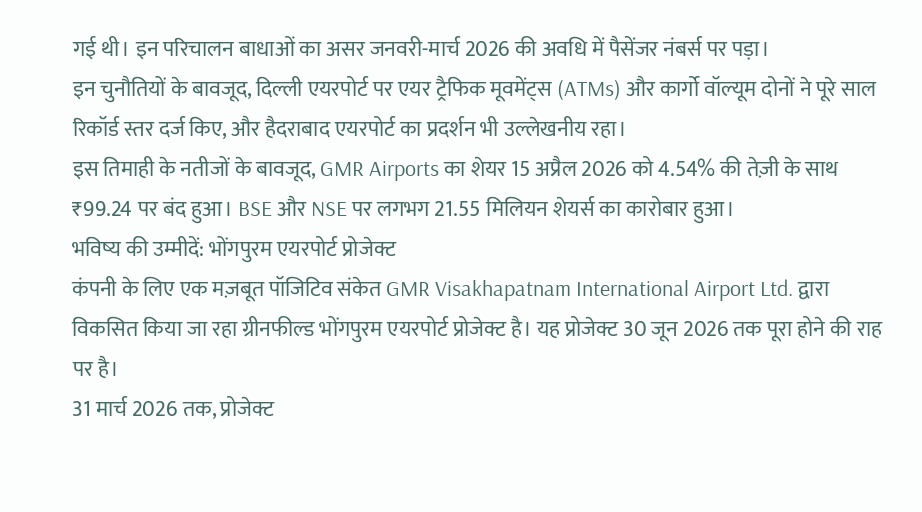गई थी। इन परिचालन बाधाओं का असर जनवरी-मार्च 2026 की अवधि में पैसेंजर नंबर्स पर पड़ा।
इन चुनौतियों के बावजूद, दिल्ली एयरपोर्ट पर एयर ट्रैफिक मूवमेंट्स (ATMs) और कार्गो वॉल्यूम दोनों ने पूरे साल रिकॉर्ड स्तर दर्ज किए, और हैदराबाद एयरपोर्ट का प्रदर्शन भी उल्लेखनीय रहा।
इस तिमाही के नतीजों के बावजूद, GMR Airports का शेयर 15 अप्रैल 2026 को 4.54% की तेज़ी के साथ ₹99.24 पर बंद हुआ। BSE और NSE पर लगभग 21.55 मिलियन शेयर्स का कारोबार हुआ।
भविष्य की उम्मीदें: भोंगपुरम एयरपोर्ट प्रोजेक्ट
कंपनी के लिए एक मज़बूत पॉजिटिव संकेत GMR Visakhapatnam International Airport Ltd. द्वारा विकसित किया जा रहा ग्रीनफील्ड भोंगपुरम एयरपोर्ट प्रोजेक्ट है। यह प्रोजेक्ट 30 जून 2026 तक पूरा होने की राह पर है।
31 मार्च 2026 तक, प्रोजेक्ट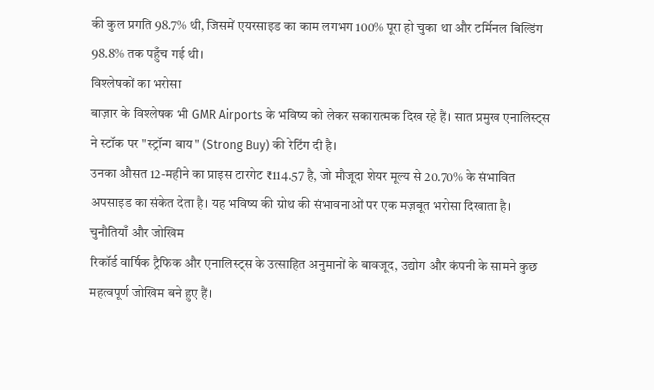की कुल प्रगति 98.7% थी, जिसमें एयरसाइड का काम लगभग 100% पूरा हो चुका था और टर्मिनल बिल्डिंग 98.8% तक पहुँच गई थी।
विश्लेषकों का भरोसा
बाज़ार के विश्लेषक भी GMR Airports के भविष्य को लेकर सकारात्मक दिख रहे हैं। सात प्रमुख एनालिस्ट्स ने स्टॉक पर "स्ट्रॉन्ग बाय" (Strong Buy) की रेटिंग दी है।
उनका औसत 12-महीने का प्राइस टारगेट ₹114.57 है, जो मौजूदा शेयर मूल्य से 20.70% के संभावित अपसाइड का संकेत देता है। यह भविष्य की ग्रोथ की संभावनाओं पर एक मज़बूत भरोसा दिखाता है।
चुनौतियाँ और जोखिम
रिकॉर्ड वार्षिक ट्रैफिक और एनालिस्ट्स के उत्साहित अनुमानों के बावजूद, उद्योग और कंपनी के सामने कुछ महत्वपूर्ण जोखिम बने हुए हैं।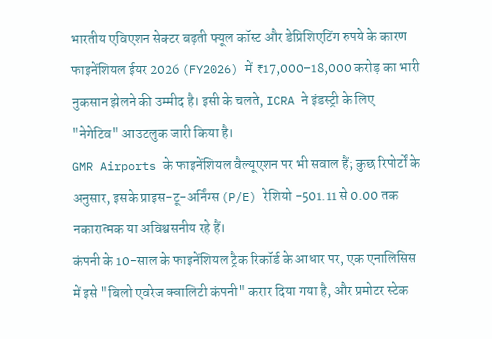भारतीय एविएशन सेक्टर बढ़ती फ्यूल कॉस्ट और डेप्रिशिएटिंग रुपये के कारण फाइनेंशियल ईयर 2026 (FY2026) में ₹17,000–18,000 करोड़ का भारी नुकसान झेलने की उम्मीद है। इसी के चलते, ICRA ने इंडस्ट्री के लिए "नेगेटिव" आउटलुक जारी किया है।
GMR Airports के फाइनेंशियल वैल्यूएशन पर भी सवाल हैं; कुछ रिपोर्टों के अनुसार, इसके प्राइस-टू-अर्निंग्स (P/E) रेशियो -501.11 से 0.00 तक नकारात्मक या अविश्वसनीय रहे हैं।
कंपनी के 10-साल के फाइनेंशियल ट्रैक रिकॉर्ड के आधार पर, एक एनालिसिस में इसे "बिलो एवरेज क्वालिटी कंपनी" करार दिया गया है, और प्रमोटर स्टेक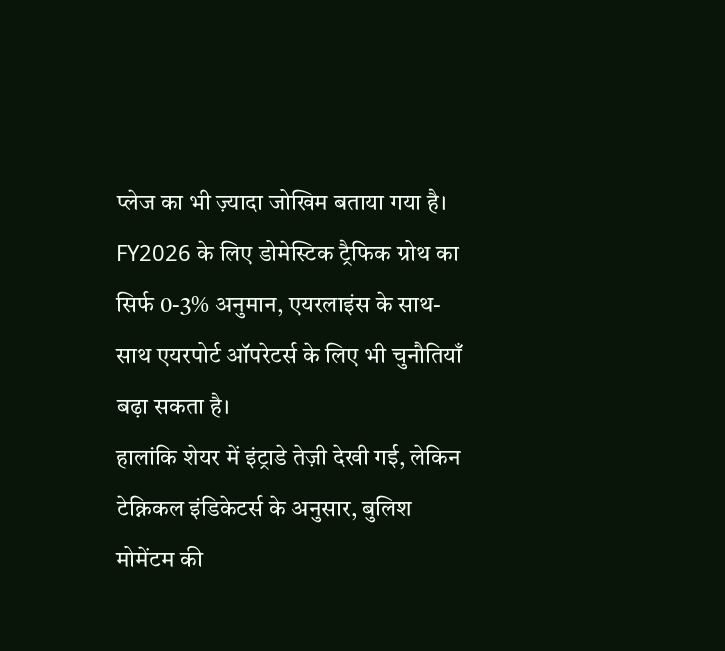प्लेज का भी ज़्यादा जोखिम बताया गया है।
FY2026 के लिए डोमेस्टिक ट्रैफिक ग्रोथ का सिर्फ 0-3% अनुमान, एयरलाइंस के साथ-साथ एयरपोर्ट ऑपरेटर्स के लिए भी चुनौतियाँ बढ़ा सकता है।
हालांकि शेयर में इंट्राडे तेज़ी देखी गई, लेकिन टेक्निकल इंडिकेटर्स के अनुसार, बुलिश मोमेंटम की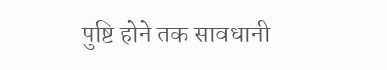पुष्टि होने तक सावधानी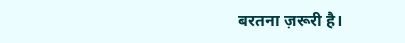बरतना ज़रूरी है।